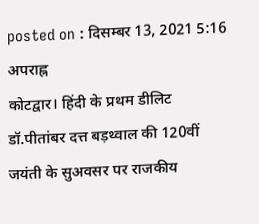posted on : दिसम्बर 13, 2021 5:16 अपराह्न
कोटद्वार। हिंदी के प्रथम डीलिट डॉ.पीतांबर दत्त बड़थ्वाल की 120वीं जयंती के सुअवसर पर राजकीय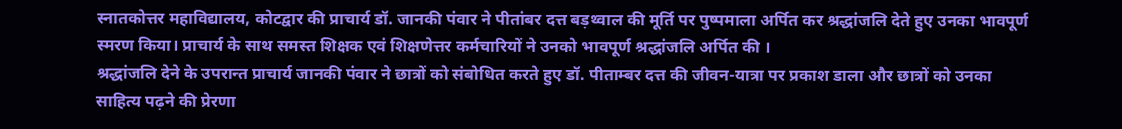स्नातकोत्तर महाविद्यालय, कोटद्वार की प्राचार्य डॉ. जानकी पंवार ने पीतांबर दत्त बड़थ्वाल की मूर्ति पर पुष्पमाला अर्पित कर श्रद्धांजलि देते हुए उनका भावपूर्ण स्मरण किया। प्राचार्य के साथ समस्त शिक्षक एवं शिक्षणेत्तर कर्मचारियों ने उनको भावपूर्ण श्रद्धांजलि अर्पित की ।
श्रद्धांजलि देने के उपरान्त प्राचार्य जानकी पंवार ने छात्रों को संबोधित करते हुए डॉ. पीताम्बर दत्त की जीवन-यात्रा पर प्रकाश डाला और छात्रों को उनका साहित्य पढ़ने की प्रेरणा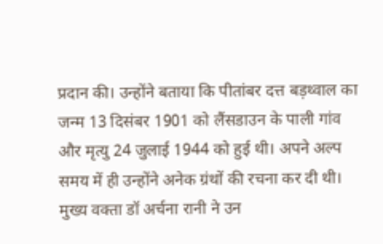प्रदान की। उन्होंने बताया कि पीतांबर दत्त बड़थ्वाल का जन्म 13 दिसंबर 1901 को लैंसडाउन के पाली गांव और मृत्यु 24 जुलाई 1944 को हुई थी। अपने अल्प समय में ही उन्होंने अनेक ग्रंथों की रचना कर दी थी। मुख्य वक्ता डॉ अर्चना रानी ने उन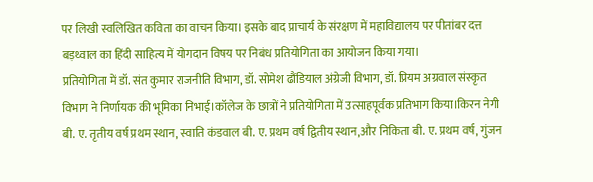पर लिखी स्वलिखित कविता का वाचन किया। इसके बाद प्राचार्य के संरक्षण में महाविद्यालय पर पीतांबर दत्त बड़थ्वाल का हिंदी साहित्य में योगदान विषय पर निबंध प्रतियोगिता का आयोजन किया गया।
प्रतियोगिता में डॉ. संत कुमार राजनीति विभाग, डॉ. सोमेश ढौंडियाल अंग्रेजी विभाग, डॉ. प्रियम अग्रवाल संस्कृत विभाग ने निर्णायक की भूमिका निभाई।कॉलेज के छात्रों ने प्रतियोगिता में उत्साहपूर्वक प्रतिभाग किया।किरन नेगी बी. ए. तृतीय वर्ष प्रथम स्थान, स्वाति कंडवाल बी. ए. प्रथम वर्ष द्वितीय स्थान,और निकिता बी. ए. प्रथम वर्ष, गुंजन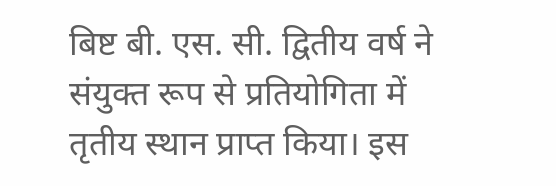बिष्ट बी. एस. सी. द्वितीय वर्ष ने संयुक्त रूप से प्रतियोगिता में तृतीय स्थान प्राप्त किया। इस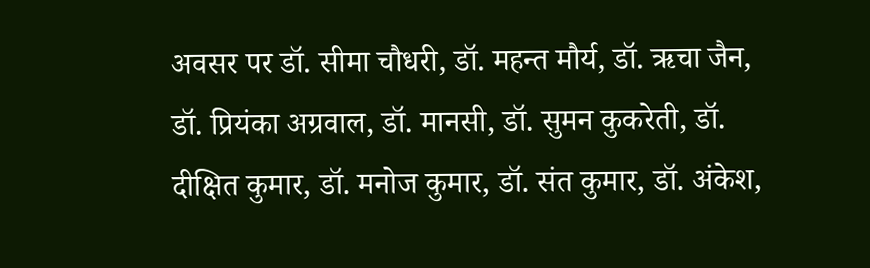अवसर पर डॉ. सीमा चौधरी, डॉ. महन्त मौर्य, डॉ. ऋचा जैन, डॉ. प्रियंका अग्रवाल, डॉ. मानसी, डॉ. सुमन कुकरेती, डॉ. दीक्षित कुमार, डॉ. मनोज कुमार, डॉ. संत कुमार, डॉ. अंकेश,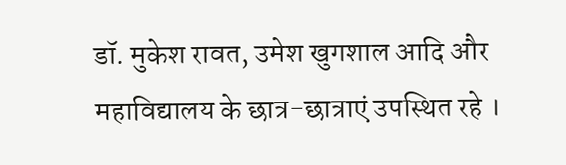डॉ. मुकेश रावत, उमेश खुगशाल आदि और महाविद्यालय के छात्र-छात्राएं उपस्थित रहे ।